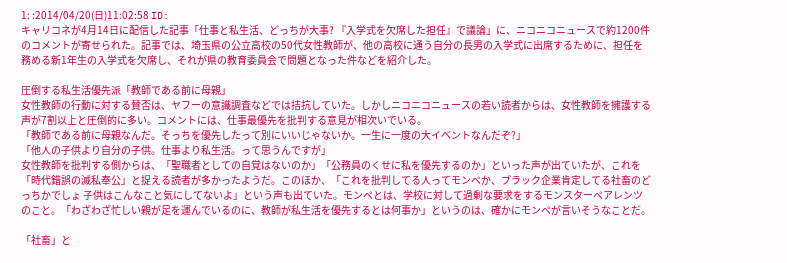1: :2014/04/20(日)11:02:58 ID:
キャリコネが4月14日に配信した記事「仕事と私生活、どっちが大事? 『入学式を欠席した担任』で議論」に、ニコニコニュースで約1200件のコメントが寄せられた。記事では、埼玉県の公立高校の50代女性教師が、他の高校に通う自分の長男の入学式に出席するために、担任を務める新1年生の入学式を欠席し、それが県の教育委員会で問題となった件などを紹介した。

圧倒する私生活優先派「教師である前に母親」
女性教師の行動に対する賛否は、ヤフーの意識調査などでは拮抗していた。しかしニコニコニュースの若い読者からは、女性教師を擁護する声が7割以上と圧倒的に多い。コメントには、仕事最優先を批判する意見が相次いでいる。
「教師である前に母親なんだ。そっちを優先したって別にいいじゃないか。一生に一度の大イベントなんだぞ?」
「他人の子供より自分の子供。仕事より私生活。って思うんですが」
女性教師を批判する側からは、「聖職者としての自覚はないのか」「公務員のくせに私を優先するのか」といった声が出ていたが、これを「時代錯誤の滅私奉公」と捉える読者が多かったようだ。このほか、「これを批判してる人ってモンペか、ブラック企業肯定してる社畜のどっちかでしょ 子供はこんなこと気にしてないよ」という声も出ていた。モンペとは、学校に対して過剰な要求をするモンスターペアレンツのこと。「わざわざ忙しい親が足を運んでいるのに、教師が私生活を優先するとは何事か」というのは、確かにモンペが言いそうなことだ。

「社畜」と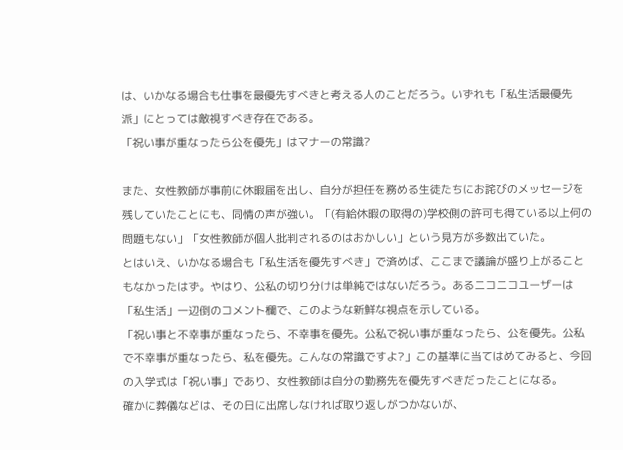は、いかなる場合も仕事を最優先すべきと考える人のことだろう。いずれも「私生活最優先派」にとっては敵視すべき存在である。
「祝い事が重なったら公を優先」はマナーの常識?

また、女性教師が事前に休暇届を出し、自分が担任を務める生徒たちにお詫びのメッセージを残していたことにも、同情の声が強い。「(有給休暇の取得の)学校側の許可も得ている以上何の問題もない」「女性教師が個人批判されるのはおかしい」という見方が多数出ていた。
とはいえ、いかなる場合も「私生活を優先すべき」で済めば、ここまで議論が盛り上がることもなかったはず。やはり、公私の切り分けは単純ではないだろう。あるニコニコユーザーは「私生活」一辺倒のコメント欄で、このような新鮮な視点を示している。
「祝い事と不幸事が重なったら、不幸事を優先。公私で祝い事が重なったら、公を優先。公私で不幸事が重なったら、私を優先。こんなの常識ですよ?」この基準に当てはめてみると、今回の入学式は「祝い事」であり、女性教師は自分の勤務先を優先すべきだったことになる。
確かに葬儀などは、その日に出席しなければ取り返しがつかないが、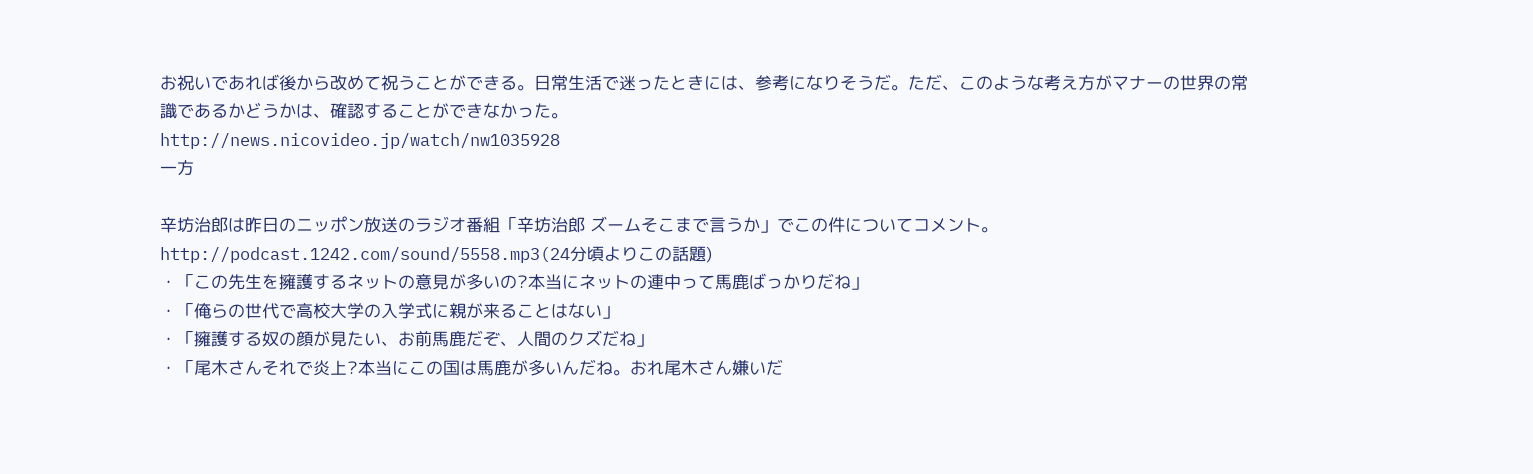お祝いであれば後から改めて祝うことができる。日常生活で迷ったときには、参考になりそうだ。ただ、このような考え方がマナーの世界の常識であるかどうかは、確認することができなかった。
http://news.nicovideo.jp/watch/nw1035928
一方

辛坊治郎は昨日のニッポン放送のラジオ番組「辛坊治郎 ズームそこまで言うか」でこの件についてコメント。
http://podcast.1242.com/sound/5558.mp3(24分頃よりこの話題)
・「この先生を擁護するネットの意見が多いの?本当にネットの連中って馬鹿ばっかりだね」
・「俺らの世代で高校大学の入学式に親が来ることはない」
・「擁護する奴の顔が見たい、お前馬鹿だぞ、人間のクズだね」
・「尾木さんそれで炎上?本当にこの国は馬鹿が多いんだね。おれ尾木さん嫌いだ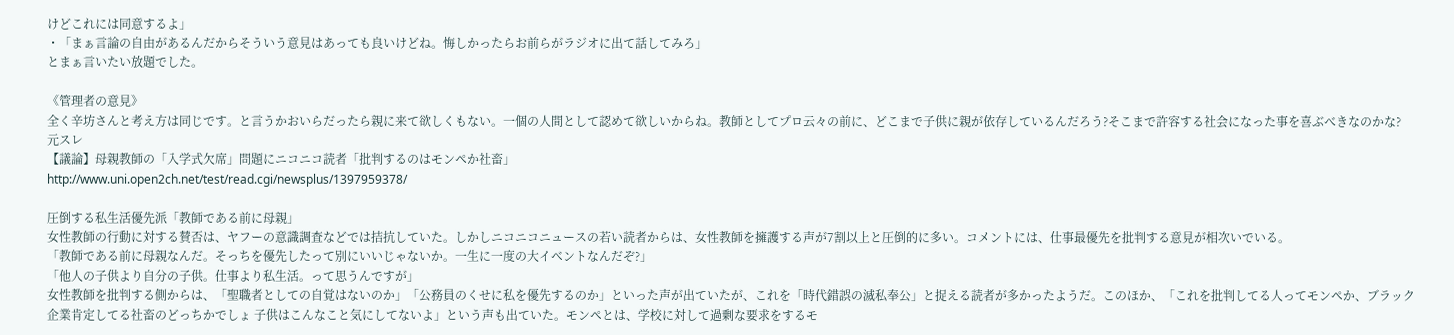けどこれには同意するよ」
・「まぁ言論の自由があるんだからそういう意見はあっても良いけどね。悔しかったらお前らがラジオに出て話してみろ」
とまぁ言いたい放題でした。

《管理者の意見》
全く辛坊さんと考え方は同じです。と言うかおいらだったら親に来て欲しくもない。一個の人間として認めて欲しいからね。教師としてプロ云々の前に、どこまで子供に親が依存しているんだろう?そこまで許容する社会になった事を喜ぶべきなのかな?
元スレ
【議論】母親教師の「入学式欠席」問題にニコニコ読者「批判するのはモンペか社畜」
http://www.uni.open2ch.net/test/read.cgi/newsplus/1397959378/

圧倒する私生活優先派「教師である前に母親」
女性教師の行動に対する賛否は、ヤフーの意識調査などでは拮抗していた。しかしニコニコニュースの若い読者からは、女性教師を擁護する声が7割以上と圧倒的に多い。コメントには、仕事最優先を批判する意見が相次いでいる。
「教師である前に母親なんだ。そっちを優先したって別にいいじゃないか。一生に一度の大イベントなんだぞ?」
「他人の子供より自分の子供。仕事より私生活。って思うんですが」
女性教師を批判する側からは、「聖職者としての自覚はないのか」「公務員のくせに私を優先するのか」といった声が出ていたが、これを「時代錯誤の滅私奉公」と捉える読者が多かったようだ。このほか、「これを批判してる人ってモンペか、ブラック企業肯定してる社畜のどっちかでしょ 子供はこんなこと気にしてないよ」という声も出ていた。モンペとは、学校に対して過剰な要求をするモ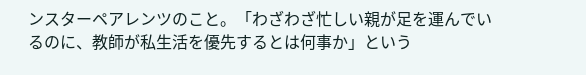ンスターペアレンツのこと。「わざわざ忙しい親が足を運んでいるのに、教師が私生活を優先するとは何事か」という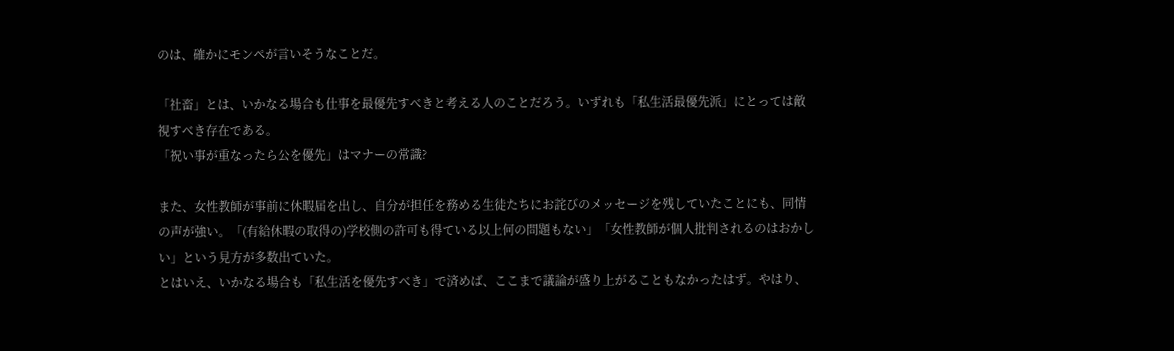のは、確かにモンペが言いそうなことだ。

「社畜」とは、いかなる場合も仕事を最優先すべきと考える人のことだろう。いずれも「私生活最優先派」にとっては敵視すべき存在である。
「祝い事が重なったら公を優先」はマナーの常識?

また、女性教師が事前に休暇届を出し、自分が担任を務める生徒たちにお詫びのメッセージを残していたことにも、同情の声が強い。「(有給休暇の取得の)学校側の許可も得ている以上何の問題もない」「女性教師が個人批判されるのはおかしい」という見方が多数出ていた。
とはいえ、いかなる場合も「私生活を優先すべき」で済めば、ここまで議論が盛り上がることもなかったはず。やはり、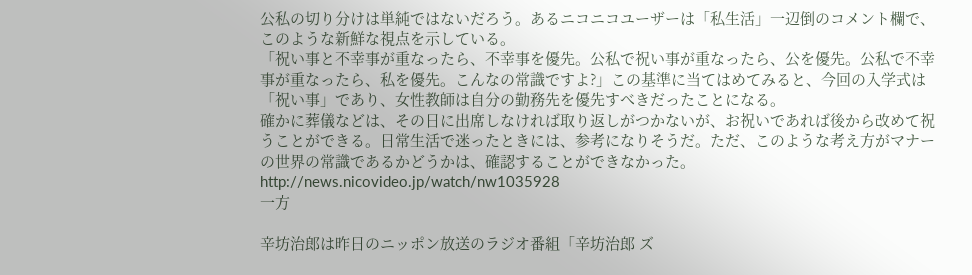公私の切り分けは単純ではないだろう。あるニコニコユーザーは「私生活」一辺倒のコメント欄で、このような新鮮な視点を示している。
「祝い事と不幸事が重なったら、不幸事を優先。公私で祝い事が重なったら、公を優先。公私で不幸事が重なったら、私を優先。こんなの常識ですよ?」この基準に当てはめてみると、今回の入学式は「祝い事」であり、女性教師は自分の勤務先を優先すべきだったことになる。
確かに葬儀などは、その日に出席しなければ取り返しがつかないが、お祝いであれば後から改めて祝うことができる。日常生活で迷ったときには、参考になりそうだ。ただ、このような考え方がマナーの世界の常識であるかどうかは、確認することができなかった。
http://news.nicovideo.jp/watch/nw1035928
一方

辛坊治郎は昨日のニッポン放送のラジオ番組「辛坊治郎 ズ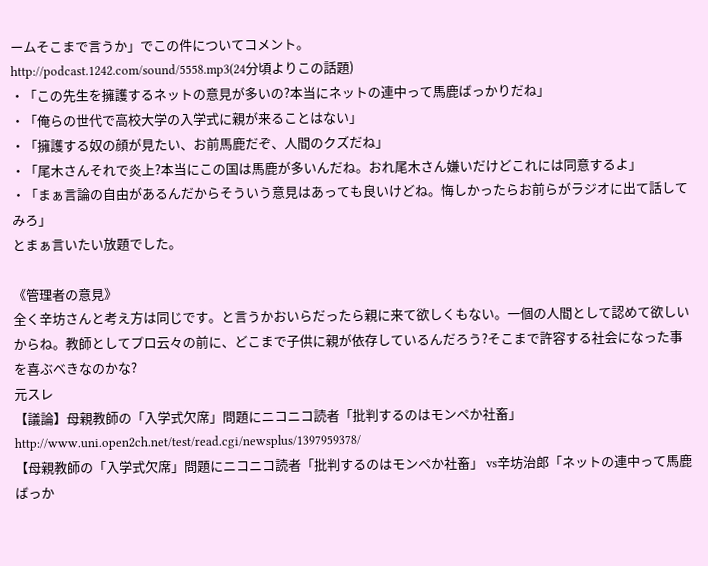ームそこまで言うか」でこの件についてコメント。
http://podcast.1242.com/sound/5558.mp3(24分頃よりこの話題)
・「この先生を擁護するネットの意見が多いの?本当にネットの連中って馬鹿ばっかりだね」
・「俺らの世代で高校大学の入学式に親が来ることはない」
・「擁護する奴の顔が見たい、お前馬鹿だぞ、人間のクズだね」
・「尾木さんそれで炎上?本当にこの国は馬鹿が多いんだね。おれ尾木さん嫌いだけどこれには同意するよ」
・「まぁ言論の自由があるんだからそういう意見はあっても良いけどね。悔しかったらお前らがラジオに出て話してみろ」
とまぁ言いたい放題でした。

《管理者の意見》
全く辛坊さんと考え方は同じです。と言うかおいらだったら親に来て欲しくもない。一個の人間として認めて欲しいからね。教師としてプロ云々の前に、どこまで子供に親が依存しているんだろう?そこまで許容する社会になった事を喜ぶべきなのかな?
元スレ
【議論】母親教師の「入学式欠席」問題にニコニコ読者「批判するのはモンペか社畜」
http://www.uni.open2ch.net/test/read.cgi/newsplus/1397959378/
【母親教師の「入学式欠席」問題にニコニコ読者「批判するのはモンペか社畜」 vs辛坊治郎「ネットの連中って馬鹿ばっか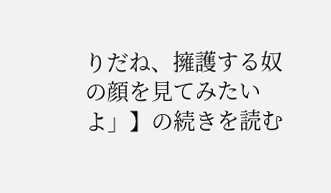りだね、擁護する奴の顔を見てみたいよ」】の続きを読む